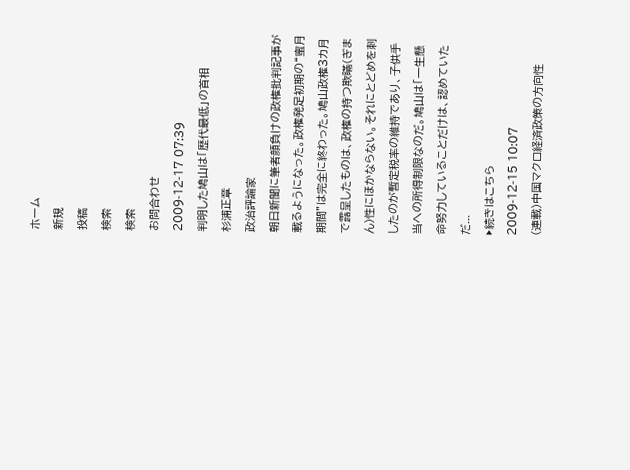ホーム
新規
投稿
検索
検索
お問合わせ
2009-12-17 07:39
判明した鳩山は「歴代最低」の首相
杉浦正章
政治評論家
朝日新聞に筆者顔負けの政権批判記事が載るようになった。政権発足初期の“蜜月期間”は完全に終わった。鳩山政権3カ月で露呈したものは、政権の持つ欺瞞(ぎまん)性にほかならない。それにとどめを刺したのが暫定税率の維持であり、子供手当への所得制限なのだ。鳩山は「一生懸命努力していることだけは、認めていただ...
▶続きはこちら
2009-12-15 10:07
(連載)中国マクロ経済政策の方向性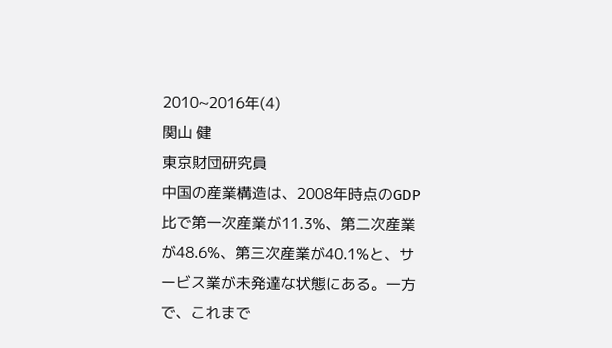2010~2016年(4)
関山 健
東京財団研究員
中国の産業構造は、2008年時点のGDP比で第一次産業が11.3%、第二次産業が48.6%、第三次産業が40.1%と、サービス業が未発達な状態にある。一方で、これまで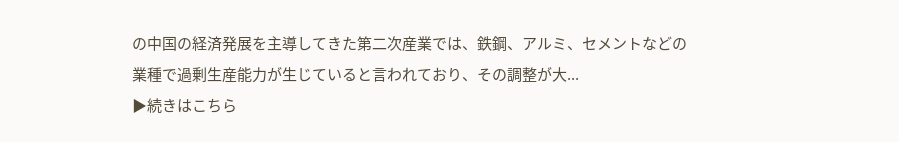の中国の経済発展を主導してきた第二次産業では、鉄鋼、アルミ、セメントなどの業種で過剰生産能力が生じていると言われており、その調整が大...
▶続きはこちら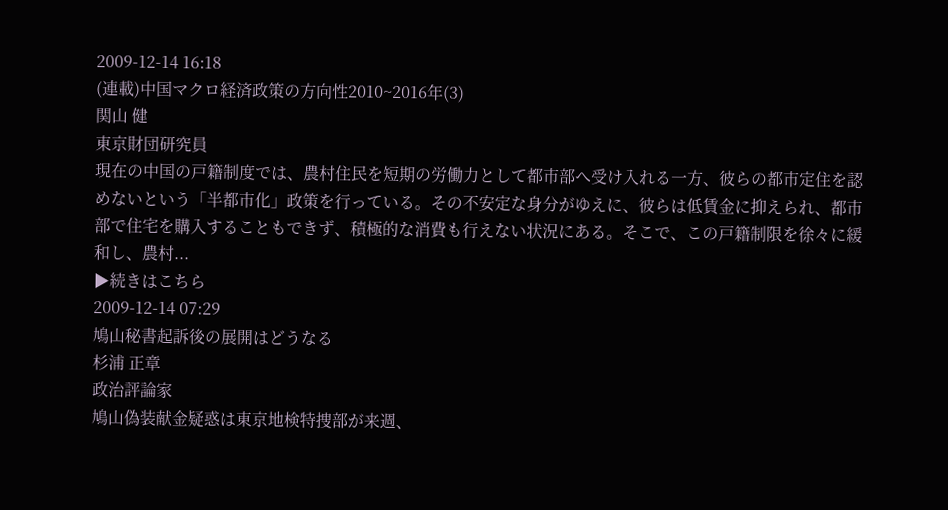2009-12-14 16:18
(連載)中国マクロ経済政策の方向性2010~2016年(3)
関山 健
東京財団研究員
現在の中国の戸籍制度では、農村住民を短期の労働力として都市部へ受け入れる一方、彼らの都市定住を認めないという「半都市化」政策を行っている。その不安定な身分がゆえに、彼らは低賃金に抑えられ、都市部で住宅を購入することもできず、積極的な消費も行えない状況にある。そこで、この戸籍制限を徐々に緩和し、農村...
▶続きはこちら
2009-12-14 07:29
鳩山秘書起訴後の展開はどうなる
杉浦 正章
政治評論家
鳩山偽装献金疑惑は東京地検特捜部が来週、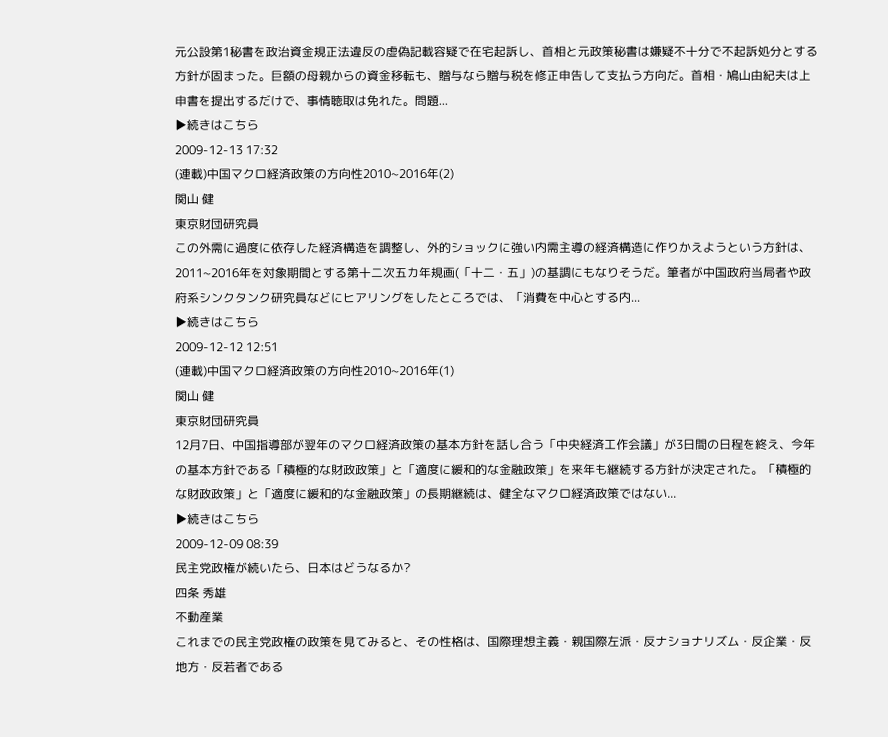元公設第1秘書を政治資金規正法違反の虚偽記載容疑で在宅起訴し、首相と元政策秘書は嫌疑不十分で不起訴処分とする方針が固まった。巨額の母親からの資金移転も、贈与なら贈与税を修正申告して支払う方向だ。首相・鳩山由紀夫は上申書を提出するだけで、事情聴取は免れた。問題...
▶続きはこちら
2009-12-13 17:32
(連載)中国マクロ経済政策の方向性2010~2016年(2)
関山 健
東京財団研究員
この外需に過度に依存した経済構造を調整し、外的ショックに強い内需主導の経済構造に作りかえようという方針は、2011~2016年を対象期間とする第十二次五カ年規画(「十二・五」)の基調にもなりそうだ。筆者が中国政府当局者や政府系シンクタンク研究員などにヒアリングをしたところでは、「消費を中心とする内...
▶続きはこちら
2009-12-12 12:51
(連載)中国マクロ経済政策の方向性2010~2016年(1)
関山 健
東京財団研究員
12月7日、中国指導部が翌年のマクロ経済政策の基本方針を話し合う「中央経済工作会議」が3日間の日程を終え、今年の基本方針である「積極的な財政政策」と「適度に緩和的な金融政策」を来年も継続する方針が決定された。「積極的な財政政策」と「適度に緩和的な金融政策」の長期継続は、健全なマクロ経済政策ではない...
▶続きはこちら
2009-12-09 08:39
民主党政権が続いたら、日本はどうなるか?
四条 秀雄
不動産業
これまでの民主党政権の政策を見てみると、その性格は、国際理想主義・親国際左派・反ナショナリズム・反企業・反地方・反若者である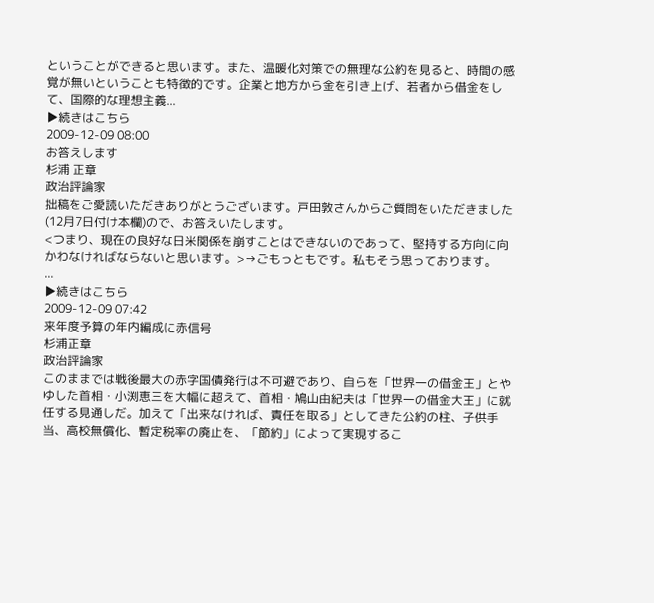ということができると思います。また、温暖化対策での無理な公約を見ると、時間の感覚が無いということも特徴的です。企業と地方から金を引き上げ、若者から借金をして、国際的な理想主義...
▶続きはこちら
2009-12-09 08:00
お答えします
杉浦 正章
政治評論家
拙稿をご愛読いただきありがとうございます。戸田敦さんからご質問をいただきました(12月7日付け本欄)ので、お答えいたします。
<つまり、現在の良好な日米関係を崩すことはできないのであって、堅持する方向に向かわなければならないと思います。>→ごもっともです。私もそう思っております。
...
▶続きはこちら
2009-12-09 07:42
来年度予算の年内編成に赤信号
杉浦正章
政治評論家
このままでは戦後最大の赤字国債発行は不可避であり、自らを「世界一の借金王」とやゆした首相・小渕恵三を大幅に超えて、首相・鳩山由紀夫は「世界一の借金大王」に就任する見通しだ。加えて「出来なければ、責任を取る」としてきた公約の柱、子供手当、高校無償化、暫定税率の廃止を、「節約」によって実現するこ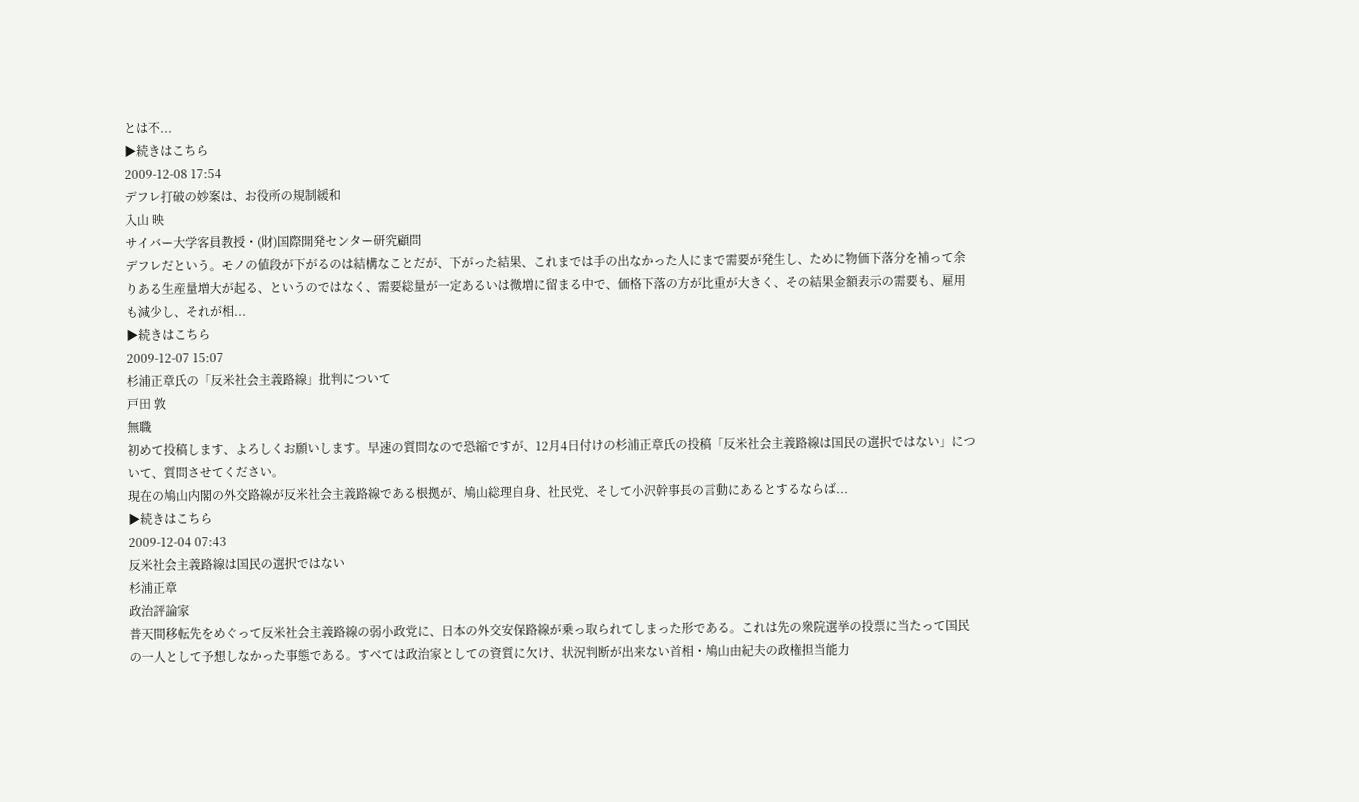とは不...
▶続きはこちら
2009-12-08 17:54
デフレ打破の妙案は、お役所の規制緩和
入山 映
サイバー大学客員教授・(財)国際開発センター研究顧問
デフレだという。モノの値段が下がるのは結構なことだが、下がった結果、これまでは手の出なかった人にまで需要が発生し、ために物価下落分を補って余りある生産量増大が起る、というのではなく、需要総量が一定あるいは微増に留まる中で、価格下落の方が比重が大きく、その結果金額表示の需要も、雇用も減少し、それが相...
▶続きはこちら
2009-12-07 15:07
杉浦正章氏の「反米社会主義路線」批判について
戸田 敦
無職
初めて投稿します、よろしくお願いします。早速の質問なので恐縮ですが、12月4日付けの杉浦正章氏の投稿「反米社会主義路線は国民の選択ではない」について、質問させてください。
現在の鳩山内閣の外交路線が反米社会主義路線である根拠が、鳩山総理自身、社民党、そして小沢幹事長の言動にあるとするならば...
▶続きはこちら
2009-12-04 07:43
反米社会主義路線は国民の選択ではない
杉浦正章
政治評論家
普天間移転先をめぐって反米社会主義路線の弱小政党に、日本の外交安保路線が乗っ取られてしまった形である。これは先の衆院選挙の投票に当たって国民の一人として予想しなかった事態である。すべては政治家としての資質に欠け、状況判断が出来ない首相・鳩山由紀夫の政権担当能力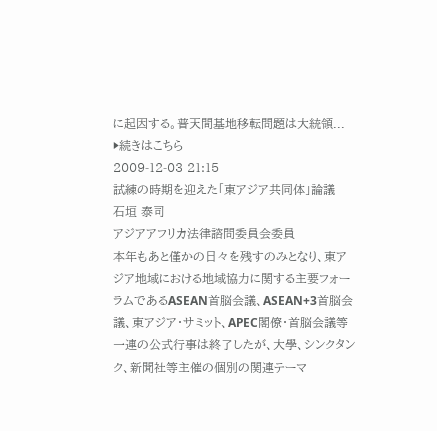に起因する。普天間基地移転問題は大統領...
▶続きはこちら
2009-12-03 21:15
試練の時期を迎えた「東アジア共同体」論議
石垣 泰司
アジアアフリカ法律諮問委員会委員
本年もあと僅かの日々を残すのみとなり、東アジア地域における地域協力に関する主要フォーラムであるASEAN首脳会議、ASEAN+3首脳会議、東アジア・サミット、APEC閣僚・首脳会議等一連の公式行事は終了したが、大學、シンクタンク、新聞社等主催の個別の関連テーマ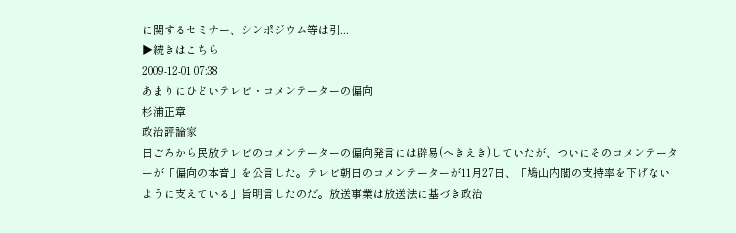に関するセミナー、シンポジウム等は引...
▶続きはこちら
2009-12-01 07:38
あまりにひどいテレビ・コメンテーターの偏向
杉浦正章
政治評論家
日ごろから民放テレビのコメンテーターの偏向発言には辟易(へきえき)していたが、ついにそのコメンテーターが「偏向の本音」を公言した。テレビ朝日のコメンテーターが11月27日、「鳩山内閣の支持率を下げないように支えている」旨明言したのだ。放送事業は放送法に基づき政治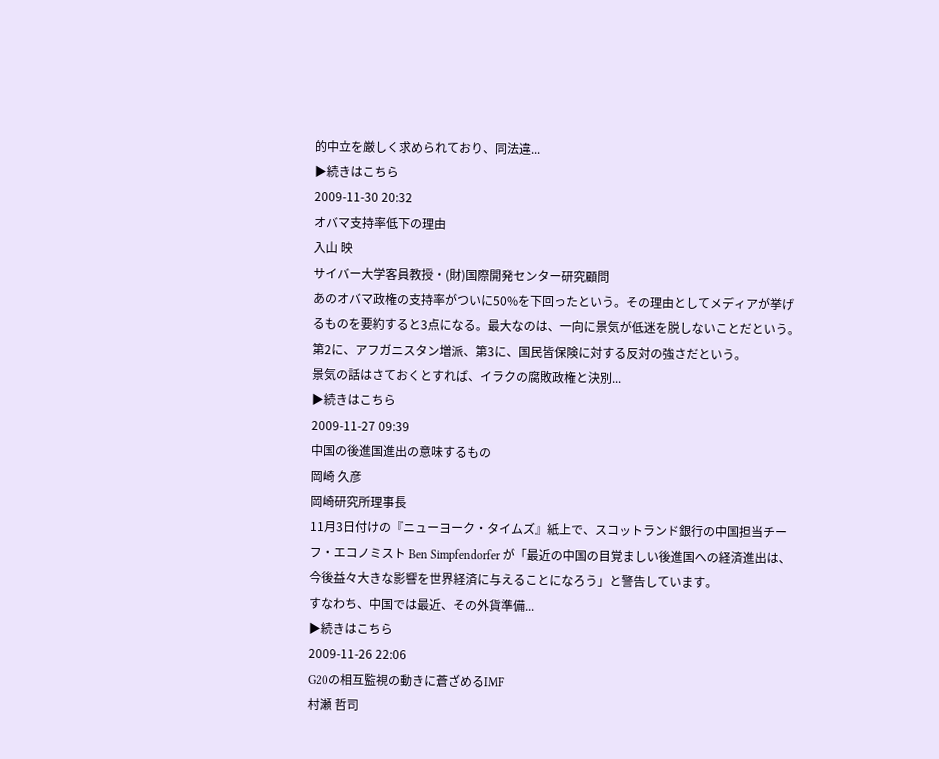的中立を厳しく求められており、同法違...
▶続きはこちら
2009-11-30 20:32
オバマ支持率低下の理由
入山 映
サイバー大学客員教授・(財)国際開発センター研究顧問
あのオバマ政権の支持率がついに50%を下回ったという。その理由としてメディアが挙げるものを要約すると3点になる。最大なのは、一向に景気が低迷を脱しないことだという。第2に、アフガニスタン増派、第3に、国民皆保険に対する反対の強さだという。
景気の話はさておくとすれば、イラクの腐敗政権と決別...
▶続きはこちら
2009-11-27 09:39
中国の後進国進出の意味するもの
岡崎 久彦
岡崎研究所理事長
11月3日付けの『ニューヨーク・タイムズ』紙上で、スコットランド銀行の中国担当チーフ・エコノミスト Ben Simpfendorfer が「最近の中国の目覚ましい後進国への経済進出は、今後益々大きな影響を世界経済に与えることになろう」と警告しています。
すなわち、中国では最近、その外貨準備...
▶続きはこちら
2009-11-26 22:06
G20の相互監視の動きに蒼ざめるIMF
村瀬 哲司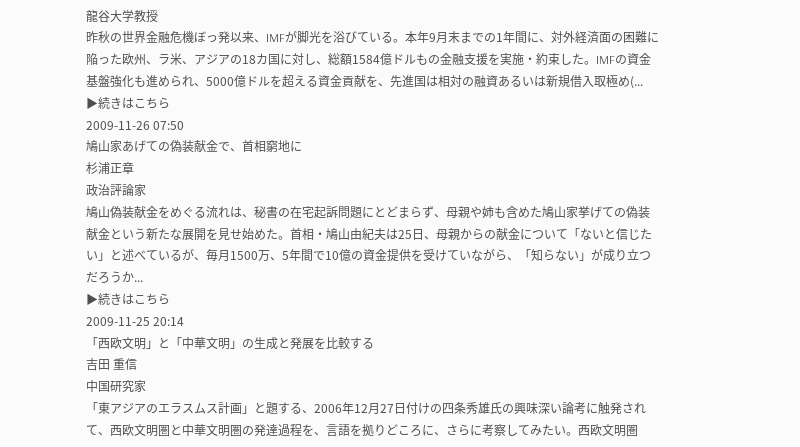龍谷大学教授
昨秋の世界金融危機ぼっ発以来、IMFが脚光を浴びている。本年9月末までの1年間に、対外経済面の困難に陥った欧州、ラ米、アジアの18カ国に対し、総額1584億ドルもの金融支援を実施・約束した。IMFの資金基盤強化も進められ、5000億ドルを超える資金貢献を、先進国は相対の融資あるいは新規借入取極め(...
▶続きはこちら
2009-11-26 07:50
鳩山家あげての偽装献金で、首相窮地に
杉浦正章
政治評論家
鳩山偽装献金をめぐる流れは、秘書の在宅起訴問題にとどまらず、母親や姉も含めた鳩山家挙げての偽装献金という新たな展開を見せ始めた。首相・鳩山由紀夫は25日、母親からの献金について「ないと信じたい」と述べているが、毎月1500万、5年間で10億の資金提供を受けていながら、「知らない」が成り立つだろうか...
▶続きはこちら
2009-11-25 20:14
「西欧文明」と「中華文明」の生成と発展を比較する
吉田 重信
中国研究家
「東アジアのエラスムス計画」と題する、2006年12月27日付けの四条秀雄氏の興味深い論考に触発されて、西欧文明圏と中華文明圏の発達過程を、言語を拠りどころに、さらに考察してみたい。西欧文明圏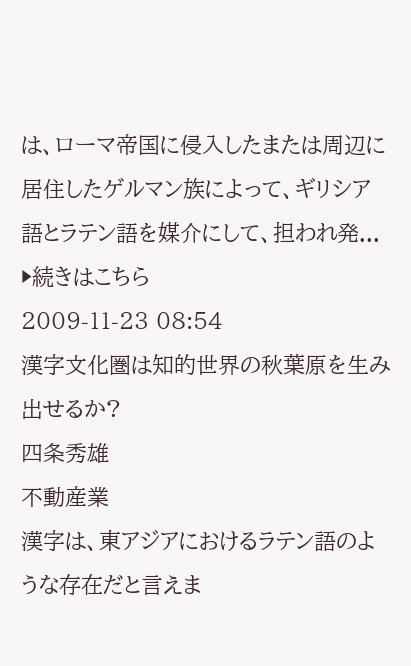は、ローマ帝国に侵入したまたは周辺に居住したゲルマン族によって、ギリシア語とラテン語を媒介にして、担われ発...
▶続きはこちら
2009-11-23 08:54
漢字文化圏は知的世界の秋葉原を生み出せるか?
四条秀雄
不動産業
漢字は、東アジアにおけるラテン語のような存在だと言えま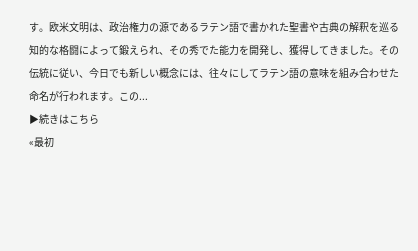す。欧米文明は、政治権力の源であるラテン語で書かれた聖書や古典の解釈を巡る知的な格闘によって鍛えられ、その秀でた能力を開発し、獲得してきました。その伝統に従い、今日でも新しい概念には、往々にしてラテン語の意味を組み合わせた命名が行われます。この...
▶続きはこちら
«最初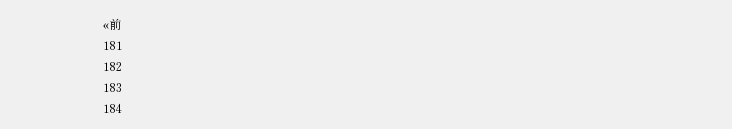«前
181
182
183
184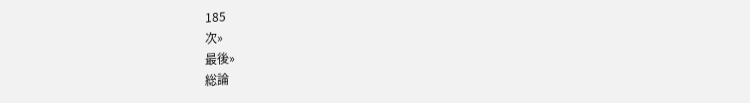185
次»
最後»
総論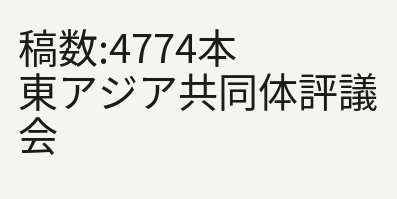稿数:4774本
東アジア共同体評議会